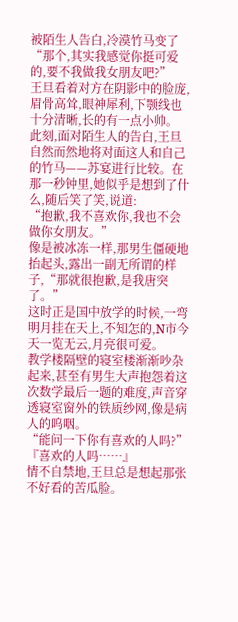被陌生人告白,冷漠竹马变了
“那个,其实我感觉你挺可爱的,要不我做我女朋友吧?”
王旦看着对方在阴影中的脸庞,眉骨高耸,眼神犀利,下颚线也十分清晰,长的有一点小帅。
此刻,面对陌生人的告白,王旦自然而然地将对面这人和自己的竹马——苏宴进行比较。在那一秒钟里,她似乎是想到了什么,随后笑了笑,说道:
“抱歉,我不喜欢你,我也不会做你女朋友。”
像是被冰冻一样,那男生僵硬地抬起头,露出一副无所谓的样子,“那就很抱歉,是我唐突了。”
这时正是国中放学的时候,一弯明月挂在天上,不知怎的,N市今天一览无云,月亮很可爱。
教学楼隔壁的寝室楼渐渐吵杂起来,甚至有男生大声抱怨着这次数学最后一题的难度,声音穿透寝室窗外的铁质纱网,像是病人的呜咽。
“能问一下你有喜欢的人吗?”
『喜欢的人吗……』
情不自禁地,王旦总是想起那张不好看的苦瓜脸。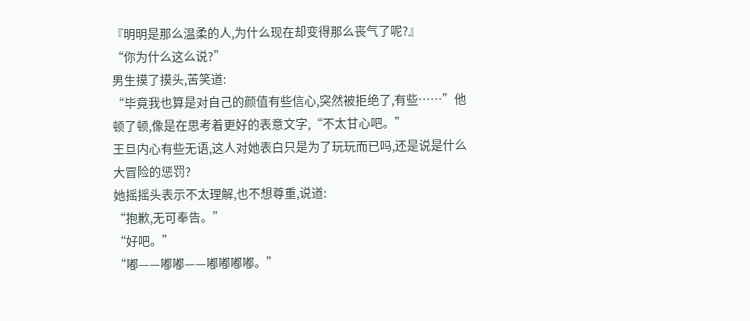『明明是那么温柔的人,为什么现在却变得那么丧气了呢?』
“你为什么这么说?”
男生摸了摸头,苦笑道:
“毕竟我也算是对自己的颜值有些信心,突然被拒绝了,有些……”他顿了顿,像是在思考着更好的表意文字,“不太甘心吧。”
王旦内心有些无语,这人对她表白只是为了玩玩而已吗,还是说是什么大冒险的惩罚?
她摇摇头表示不太理解,也不想尊重,说道:
“抱歉,无可奉告。”
“好吧。”
“嘟——嘟嘟——嘟嘟嘟嘟。”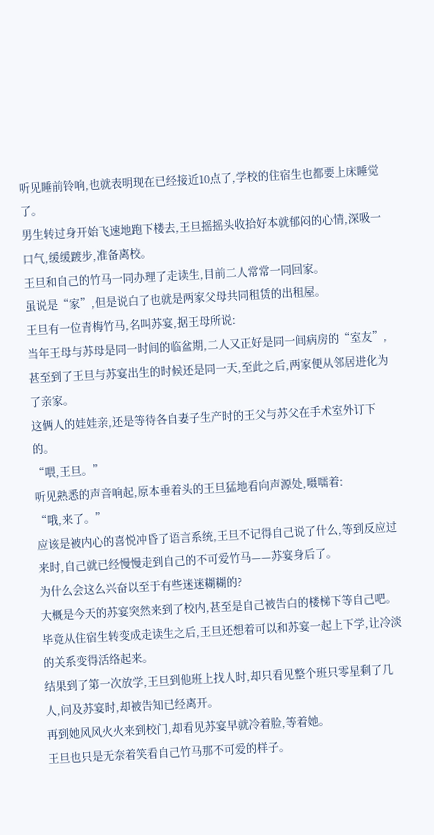听见睡前铃响,也就表明现在已经接近10点了,学校的住宿生也都要上床睡觉了。
男生转过身开始飞速地跑下楼去,王旦摇摇头收拾好本就郁闷的心情,深吸一口气,缓缓踱步,准备离校。
王旦和自己的竹马一同办理了走读生,目前二人常常一同回家。
虽说是“家”,但是说白了也就是两家父母共同租赁的出租屋。
王旦有一位青梅竹马,名叫苏宴,据王母所说:
当年王母与苏母是同一时间的临盆期,二人又正好是同一间病房的“室友”,甚至到了王旦与苏宴出生的时候还是同一天,至此之后,两家便从邻居进化为了亲家。
这俩人的娃娃亲,还是等待各自妻子生产时的王父与苏父在手术室外订下的。
“喂,王旦。”
听见熟悉的声音响起,原本垂着头的王旦猛地看向声源处,嗫嚅着:
“哦,来了。”
应该是被内心的喜悦冲昏了语言系统,王旦不记得自己说了什么,等到反应过来时,自己就已经慢慢走到自己的不可爱竹马——苏宴身后了。
为什么会这么兴奋以至于有些迷迷糊糊的?
大概是今天的苏宴突然来到了校内,甚至是自己被告白的楼梯下等自己吧。
毕竟从住宿生转变成走读生之后,王旦还想着可以和苏宴一起上下学,让冷淡的关系变得活络起来。
结果到了第一次放学,王旦到他班上找人时,却只看见整个班只零星剩了几人,问及苏宴时,却被告知已经离开。
再到她风风火火来到校门,却看见苏宴早就冷着脸,等着她。
王旦也只是无奈着笑看自己竹马那不可爱的样子。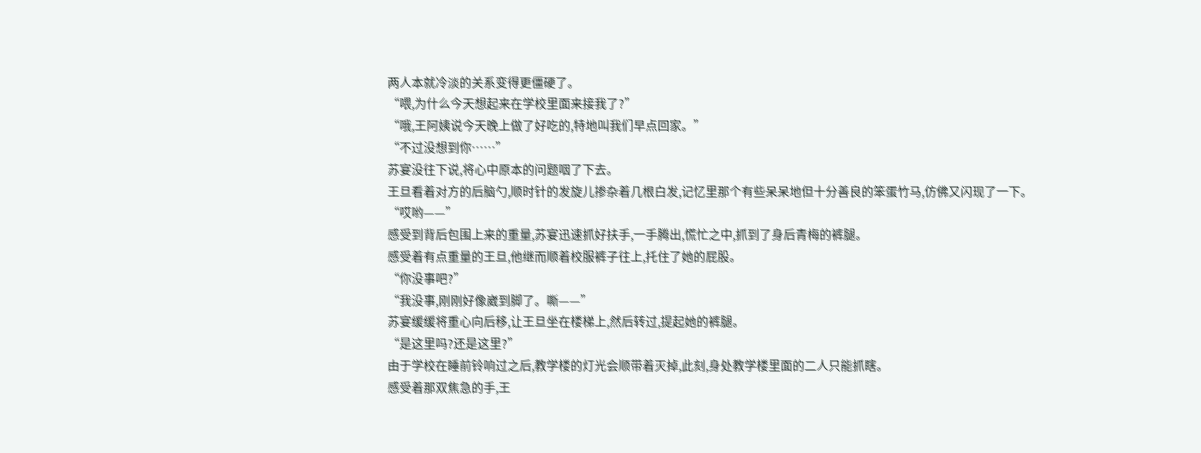两人本就冷淡的关系变得更僵硬了。
“喂,为什么今天想起来在学校里面来接我了?”
“哦,王阿姨说今天晚上做了好吃的,特地叫我们早点回家。”
“不过没想到你……”
苏宴没往下说,将心中原本的问题咽了下去。
王旦看着对方的后脑勺,顺时针的发旋儿掺杂着几根白发,记忆里那个有些呆呆地但十分善良的笨蛋竹马,仿佛又闪现了一下。
“哎哟——”
感受到背后包围上来的重量,苏宴迅速抓好扶手,一手腾出,慌忙之中,抓到了身后青梅的裤腿。
感受着有点重量的王旦,他继而顺着校服裤子往上,托住了她的屁股。
“你没事吧?”
“我没事,刚刚好像崴到脚了。嘶——”
苏宴缓缓将重心向后移,让王旦坐在楼梯上,然后转过,提起她的裤腿。
“是这里吗?还是这里?”
由于学校在睡前铃响过之后,教学楼的灯光会顺带着灭掉,此刻,身处教学楼里面的二人只能抓瞎。
感受着那双焦急的手,王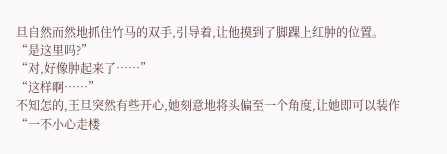旦自然而然地抓住竹马的双手,引导着,让他摸到了脚踝上红肿的位置。
“是这里吗?”
“对,好像肿起来了……”
“这样啊……”
不知怎的,王旦突然有些开心,她刻意地将头偏至一个角度,让她即可以装作“一不小心走楼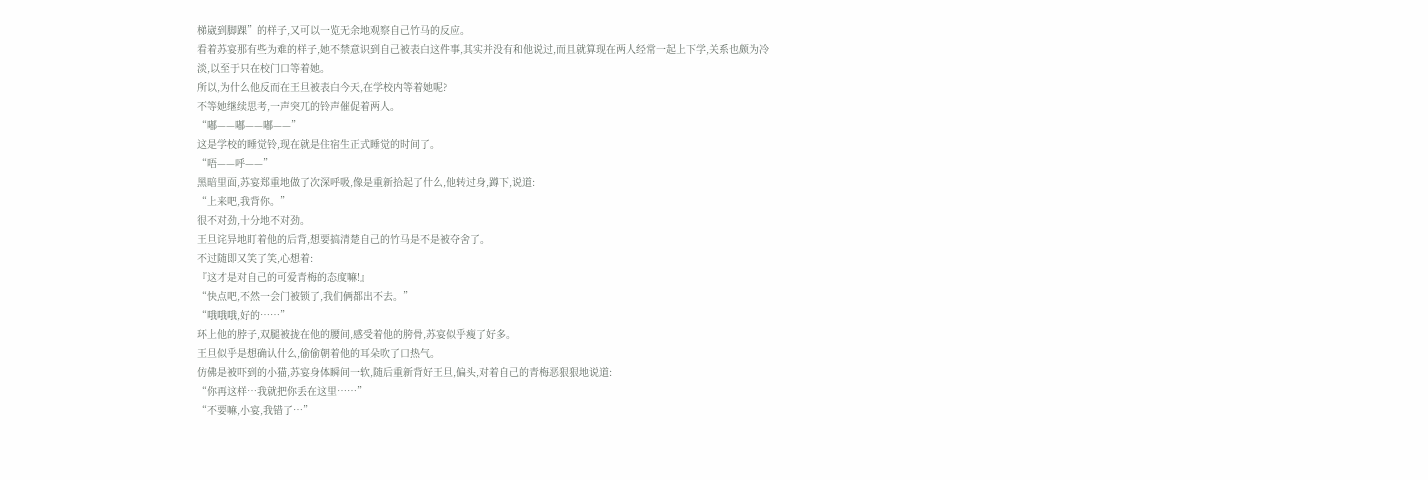梯崴到脚踝”的样子,又可以一览无余地观察自己竹马的反应。
看着苏宴那有些为难的样子,她不禁意识到自己被表白这件事,其实并没有和他说过,而且就算现在两人经常一起上下学,关系也颇为冷淡,以至于只在校门口等着她。
所以,为什么他反而在王旦被表白今天,在学校内等着她呢?
不等她继续思考,一声突兀的铃声催促着两人。
“嘟——嘟——嘟——”
这是学校的睡觉铃,现在就是住宿生正式睡觉的时间了。
“唔——呼——”
黑暗里面,苏宴郑重地做了次深呼吸,像是重新拾起了什么,他转过身,蹲下,说道:
“上来吧,我背你。”
很不对劲,十分地不对劲。
王旦诧异地盯着他的后背,想要搞清楚自己的竹马是不是被夺舍了。
不过随即又笑了笑,心想着:
『这才是对自己的可爱青梅的态度嘛!』
“快点吧,不然一会门被锁了,我们俩都出不去。”
“哦哦哦,好的……”
环上他的脖子,双腿被拢在他的腰间,感受着他的胯骨,苏宴似乎瘦了好多。
王旦似乎是想确认什么,偷偷朝着他的耳朵吹了口热气。
仿佛是被吓到的小猫,苏宴身体瞬间一软,随后重新背好王旦,偏头,对着自己的青梅恶狠狠地说道:
“你再这样…我就把你丢在这里……”
“不要嘛,小宴,我错了…”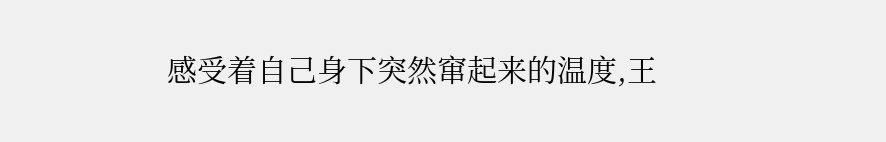感受着自己身下突然窜起来的温度,王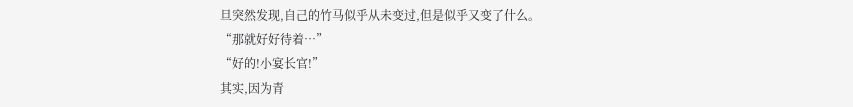旦突然发现,自己的竹马似乎从未变过,但是似乎又变了什么。
“那就好好待着…”
“好的!小宴长官!”
其实,因为青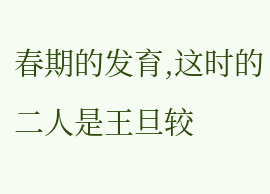春期的发育,这时的二人是王旦较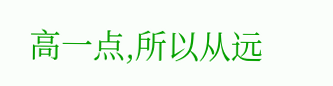高一点,所以从远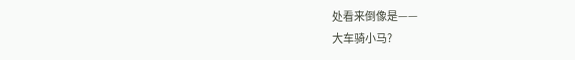处看来倒像是——
大车骑小马?